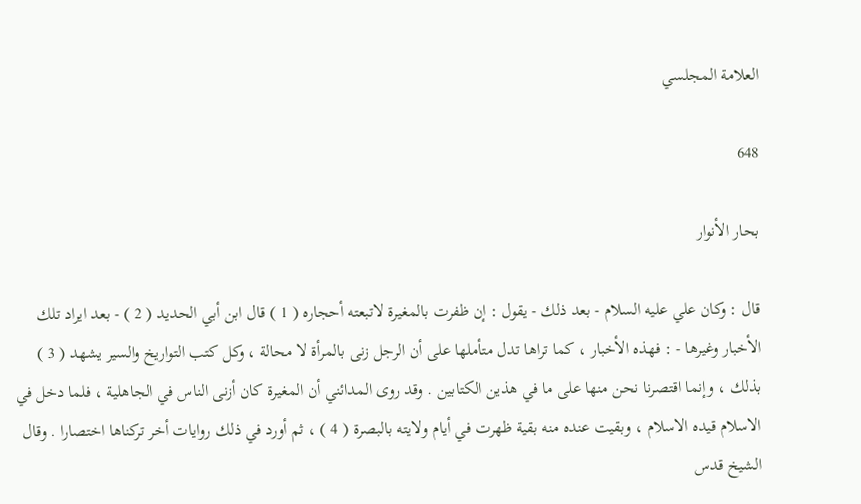العلامة المجلسي

648

بحار الأنوار

قال : وكان علي عليه السلام - بعد ذلك - يقول : إن ظفرت بالمغيرة لاتبعته أحجاره ( 1 ) قال ابن أبي الحديد ( 2 ) - بعد ايراد تلك الأخبار وغيرها - : فهذه الأخبار ، كما تراها تدل متأملها على أن الرجل زنى بالمرأة لا محالة ، وكل كتب التواريخ والسير يشهد ( 3 ) بذلك ، وإنما اقتصرنا نحن منها على ما في هذين الكتابين . وقد روى المدائني أن المغيرة كان أزنى الناس في الجاهلية ، فلما دخل في الاسلام قيده الاسلام ، وبقيت عنده منه بقية ظهرت في أيام ولايته بالبصرة ( 4 ) ، ثم أورد في ذلك روايات أخر تركناها اختصارا . وقال الشيخ قدس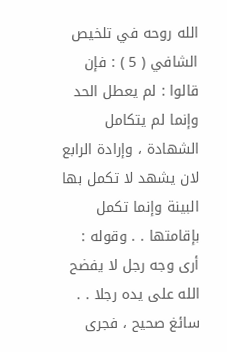الله روحه في تلخيص الشافي ( 5 ) : فإن قالوا : لم يعطل الحد وإنما لم يتكامل الشهادة ، وإرادة الرابع لان يشهد لا تكمل بها البينة وإنما تكمل بإقامتها . . وقوله : أرى وجه رجل لا يفضح الله على يده رجلا . . سائغ صحيح ، فجرى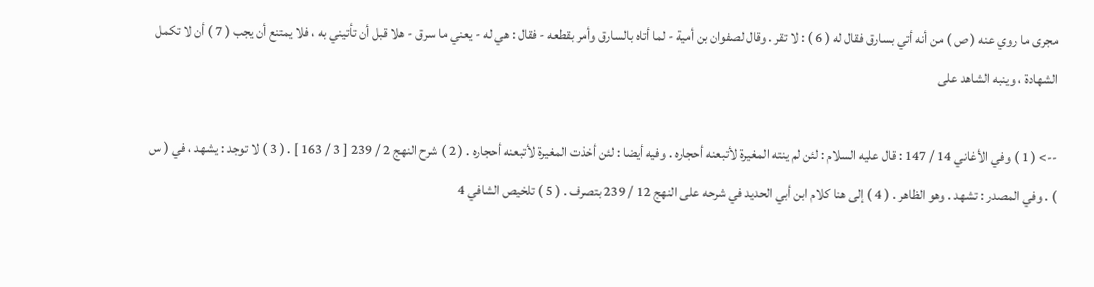مجرى ما روي عنه ( ص ) من أنه أتي بسارق فقال له ( 6 ) : لا تقر . وقال لصفوان بن أمية - لما أتاه بالسارق وأمر بقطعه - فقال : هي له - يعني ما سرق - هلا قبل أن تأتيني به ، فلا يمتنع أن يجب ( 7 ) أن لا تكمل الشهادة ، وينبه الشاهد على

--> ( 1 ) وفي الأغاني 14 / 147 : قال عليه السلام : لئن لم ينته المغيرة لأتبعنه أحجاره . وفيه أيضا : لئن أخذت المغيرة لأتبعنه أحجاره . ( 2 ) شرح النهج 2 / 239 [ 3 / 163 ] . ( 3 ) لا توجد : يشهد ، في ( س ) . وفي المصدر : تشهد . وهو الظاهر . ( 4 ) إلى هنا كلام ابن أبي الحديد في شرحه على النهج 12 / 239 بتصرف . ( 5 ) تلخيص الشافي 4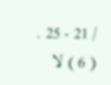/ 21 - 25 . ( 6 ) لا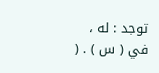توجد : له ، في ( س ) . (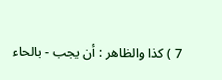7 ) كذا والظاهر : أن يجب - بالحاء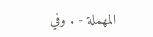المهملة - . وفي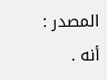المصدر : أنه .